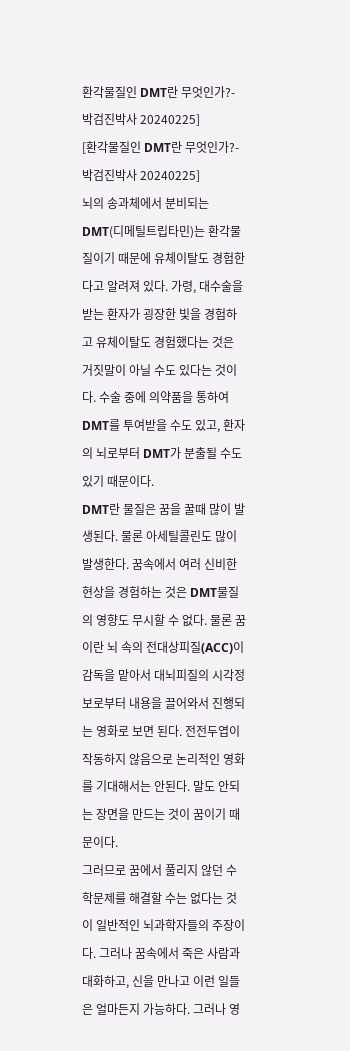환각물질인 DMT란 무엇인가?- 박검진박사 20240225]
[환각물질인 DMT란 무엇인가?- 박검진박사 20240225]
뇌의 송과체에서 분비되는 DMT(디메틸트립타민)는 환각물질이기 때문에 유체이탈도 경험한다고 알려져 있다. 가령, 대수술을 받는 환자가 굉장한 빛을 경험하고 유체이탈도 경험했다는 것은 거짓말이 아닐 수도 있다는 것이다. 수술 중에 의약품을 통하여 DMT를 투여받을 수도 있고, 환자의 뇌로부터 DMT가 분출될 수도 있기 때문이다.
DMT란 물질은 꿈을 꿀때 많이 발생된다. 물론 아세틸콜린도 많이 발생한다. 꿈속에서 여러 신비한 현상을 경험하는 것은 DMT물질의 영향도 무시할 수 없다. 물론 꿈이란 뇌 속의 전대상피질(ACC)이 감독을 맡아서 대뇌피질의 시각정보로부터 내용을 끌어와서 진행되는 영화로 보면 된다. 전전두엽이 작동하지 않음으로 논리적인 영화를 기대해서는 안된다. 말도 안되는 장면을 만드는 것이 꿈이기 때문이다.
그러므로 꿈에서 풀리지 않던 수학문제를 해결할 수는 없다는 것이 일반적인 뇌과학자들의 주장이다. 그러나 꿈속에서 죽은 사람과 대화하고, 신을 만나고 이런 일들은 얼마든지 가능하다. 그러나 영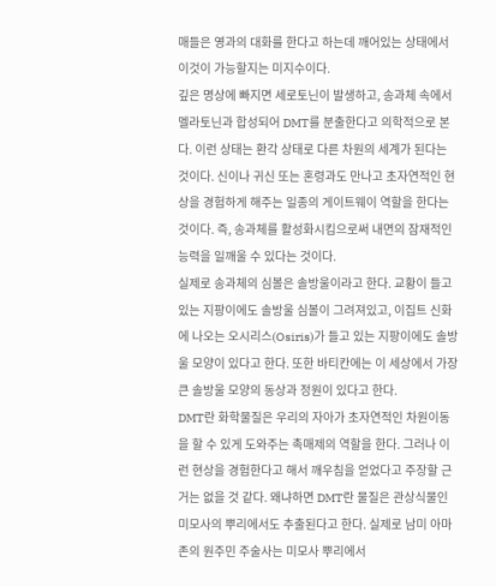매들은 영과의 대화를 한다고 하는데 깨어있는 상태에서 이것이 가능할지는 미지수이다.
깊은 명상에 빠지면 세로토닌이 발생하고, 송과체 속에서 멜라토닌과 합성되어 DMT를 분출한다고 의학적으로 본다. 이런 상태는 환각 상태로 다른 차원의 세계가 된다는 것이다. 신이나 귀신 또는 혼령과도 만나고 초자연적인 현상을 경험하게 해주는 일종의 게이트웨이 역할을 한다는 것이다. 즉, 송과체를 활성화시킴으로써 내면의 잠재적인 능력을 일깨울 수 있다는 것이다.
실제로 송과체의 심볼은 솔방울이라고 한다. 교황이 들고있는 지팡이에도 솔방울 심볼이 그려져있고, 이집트 신화에 나오는 오시리스(Osiris)가 들고 있는 지팡이에도 솔방울 모양이 있다고 한다. 또한 바티칸에는 이 세상에서 가장 큰 솔방울 모양의 동상과 정원이 있다고 한다.
DMT란 화학물질은 우리의 자아가 초자연적인 차원이동을 할 수 있게 도와주는 촉매제의 역할을 한다. 그러나 이런 현상을 경험한다고 해서 깨우침을 얻었다고 주장할 근거는 없을 것 같다. 왜냐하면 DMT란 물질은 관상식물인 미모사의 뿌리에서도 추출된다고 한다. 실제로 남미 아마존의 원주민 주술사는 미모사 뿌리에서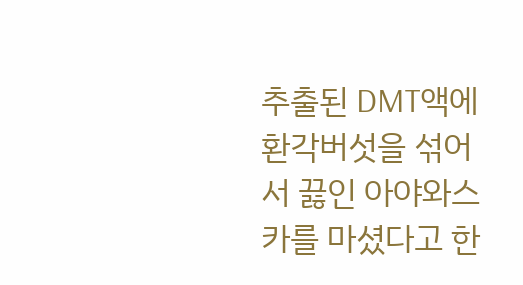추출된 DMT액에 환각버섯을 섞어서 끓인 아야와스카를 마셨다고 한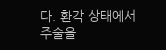다. 환각 상태에서 주술을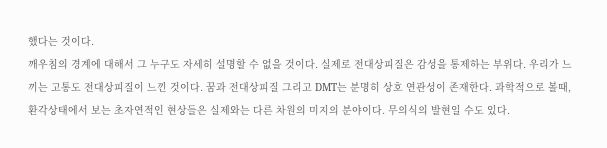했다는 것이다.
깨우침의 경계에 대해서 그 누구도 자세히 설명할 수 없을 것이다. 실제로 전대상피질은 감성을 통제하는 부위다. 우리가 느끼는 고통도 전대상피질이 느낀 것이다. 꿈과 전대상피질 그리고 DMT는 분명히 상호 연관성이 존재한다. 과학적으로 볼때, 환각상태에서 보는 초자연적인 현상들은 실제와는 다른 차원의 미지의 분야이다. 무의식의 발현일 수도 있다.